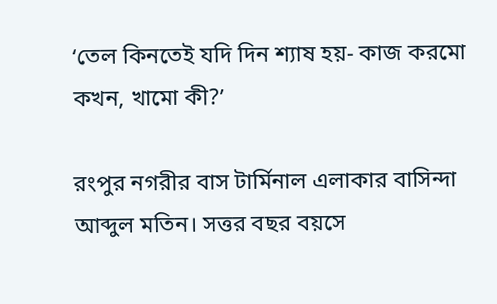‘তেল কিনতেই যদি দিন শ্যাষ হয়- কাজ করমো কখন, খামো কী?’

রংপুর নগরীর বাস টার্মিনাল এলাকার বাসিন্দা আব্দুল মতিন। সত্তর বছর বয়সে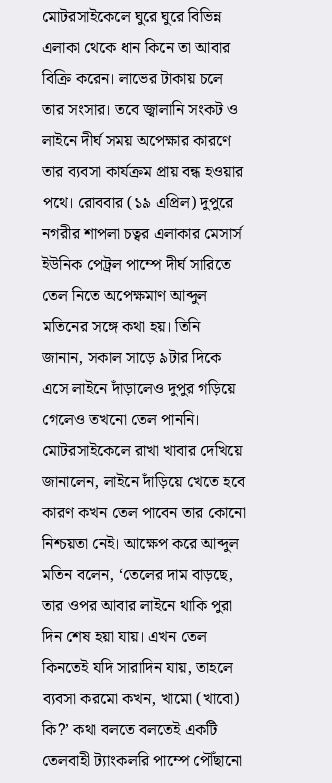মোটরসাইকেলে ঘুরে ঘুরে বিভিন্ন এলাকা থেকে ধান কিনে তা আবার বিক্রি করেন। লাভের টাকায় চলে তার সংসার। তবে জ্বালানি সংকট ও লাইনে দীর্ঘ সময় অপেক্ষার কারণে তার ব্যবসা কার্যক্রম প্রায় বন্ধ হওয়ার পথে। রোববার (১৯ এপ্রিল) দুপুরে নগরীর শাপলা চত্বর এলাকার মেসার্স ইউনিক পেট্রল পাম্পে দীর্ঘ সারিতে তেল নিতে অপেক্ষমাণ আব্দুল মতিনের সঙ্গে কথা হয়। তিনি জানান, সকাল সাড়ে ৯টার দিকে এসে লাইনে দাঁড়ালেও দুপুর গড়িয়ে গেলেও তখনো তেল পাননি। মোটরসাইকেলে রাখা খাবার দেখিয়ে জানালেন, লাইনে দাঁড়িয়ে খেতে হবে কারণ কখন তেল পাবেন তার কোনো নিশ্চয়তা নেই। আক্ষেপ করে আব্দুল মতিন বলেন, ‘তেলের দাম বাড়ছে, তার ওপর আবার লাইনে থাকি পুরা দিন শেষ হয়া যায়। এখন তেল কিনতেই যদি সারাদিন যায়, তাহলে ব্যবসা করমো কখন, খামো (খাবো) কি?’ কথা বলতে বলতেই একটি তেলবাহী ট্যাংকলরি পাম্পে পৌঁছানো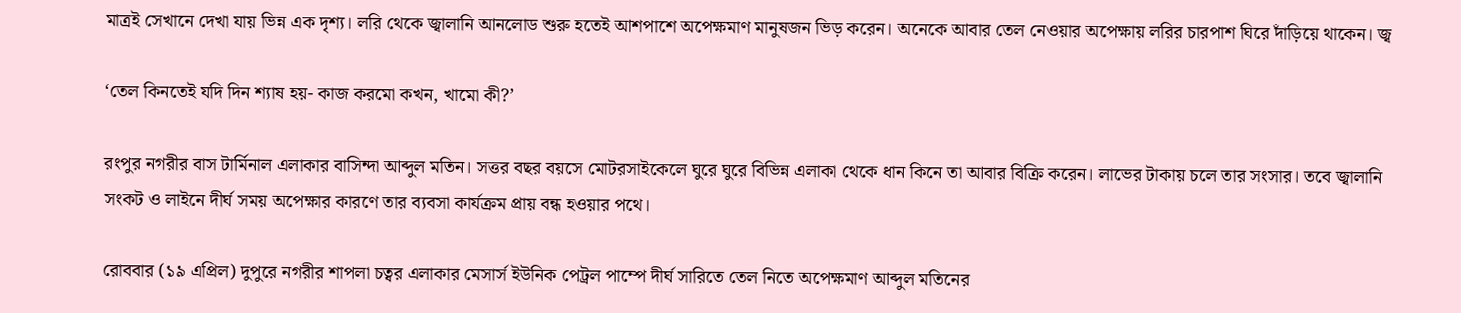মাত্রই সেখানে দেখা যায় ভিন্ন এক দৃশ্য। লরি থেকে জ্বালানি আনলোড শুরু হতেই আশপাশে অপেক্ষমাণ মানুষজন ভিড় করেন। অনেকে আবার তেল নেওয়ার অপেক্ষায় লরির চারপাশ ঘিরে দাঁড়িয়ে থাকেন। জ্ব

‘তেল কিনতেই যদি দিন শ্যাষ হয়- কাজ করমো কখন, খামো কী?’

রংপুর নগরীর বাস টার্মিনাল এলাকার বাসিন্দা আব্দুল মতিন। সত্তর বছর বয়সে মোটরসাইকেলে ঘুরে ঘুরে বিভিন্ন এলাকা থেকে ধান কিনে তা আবার বিক্রি করেন। লাভের টাকায় চলে তার সংসার। তবে জ্বালানি সংকট ও লাইনে দীর্ঘ সময় অপেক্ষার কারণে তার ব্যবসা কার্যক্রম প্রায় বন্ধ হওয়ার পথে।

রোববার (১৯ এপ্রিল) দুপুরে নগরীর শাপলা চত্বর এলাকার মেসার্স ইউনিক পেট্রল পাম্পে দীর্ঘ সারিতে তেল নিতে অপেক্ষমাণ আব্দুল মতিনের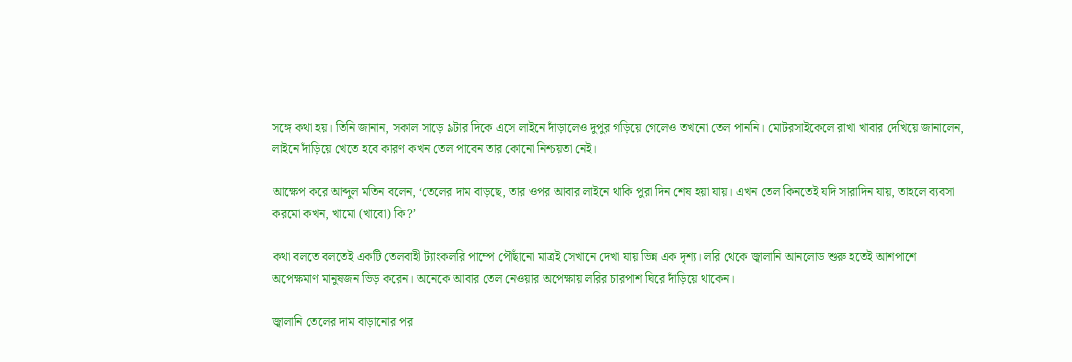সঙ্গে কথা হয়। তিনি জানান, সকাল সাড়ে ৯টার দিকে এসে লাইনে দাঁড়ালেও দুপুর গড়িয়ে গেলেও তখনো তেল পাননি। মোটরসাইকেলে রাখা খাবার দেখিয়ে জানালেন, লাইনে দাঁড়িয়ে খেতে হবে কারণ কখন তেল পাবেন তার কোনো নিশ্চয়তা নেই।

আক্ষেপ করে আব্দুল মতিন বলেন, ‘তেলের দাম বাড়ছে, তার ওপর আবার লাইনে থাকি পুরা দিন শেষ হয়া যায়। এখন তেল কিনতেই যদি সারাদিন যায়, তাহলে ব্যবসা করমো কখন, খামো (খাবো) কি?’

কথা বলতে বলতেই একটি তেলবাহী ট্যাংকলরি পাম্পে পৌঁছানো মাত্রই সেখানে দেখা যায় ভিন্ন এক দৃশ্য। লরি থেকে জ্বালানি আনলোড শুরু হতেই আশপাশে অপেক্ষমাণ মানুষজন ভিড় করেন। অনেকে আবার তেল নেওয়ার অপেক্ষায় লরির চারপাশ ঘিরে দাঁড়িয়ে থাকেন।

জ্বালানি তেলের দাম বাড়ানোর পর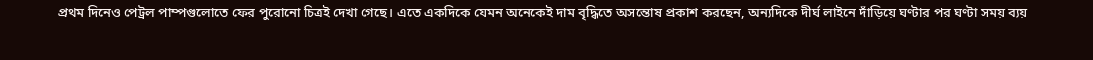প্রথম দিনেও পেট্রল পাম্পগুলোতে ফের পুরোনো চিত্রই দেখা গেছে। এতে একদিকে যেমন অনেকেই দাম বৃদ্ধিতে অসন্তোষ প্রকাশ করছেন, অন্যদিকে দীর্ঘ লাইনে দাঁড়িয়ে ঘণ্টার পর ঘণ্টা সময় ব্যয়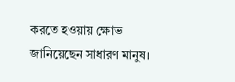করতে হওয়ায় ক্ষোভ জানিয়েছেন সাধারণ মানুষ।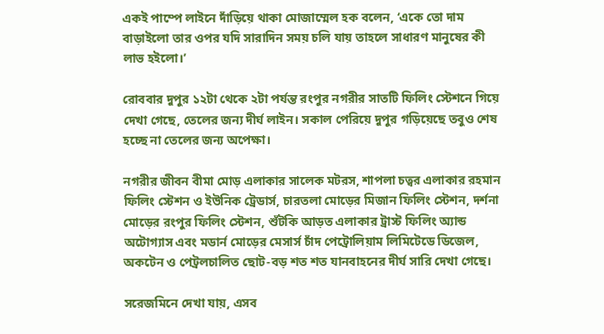একই পাম্পে লাইনে দাঁড়িয়ে থাকা মোজাম্মেল হক বলেন, ‘একে তো দাম বাড়াইলো তার ওপর যদি সারাদিন সময় চলি যায় তাহলে সাধারণ মানুষের কী লাভ হইলো।’

রোববার দুপুর ১২টা থেকে ২টা পর্যন্ত রংপুর নগরীর সাতটি ফিলিং স্টেশনে গিয়ে দেখা গেছে, তেলের জন্য দীর্ঘ লাইন। সকাল পেরিয়ে দুপুর গড়িয়েছে তবুও শেষ হচ্ছে না তেলের জন্য অপেক্ষা।

নগরীর জীবন বীমা মোড় এলাকার সালেক মটরস, শাপলা চত্বর এলাকার রহমান ফিলিং স্টেশন ও ইউনিক ট্রেডার্স, চারতলা মোড়ের মিজান ফিলিং স্টেশন, দর্শনা মোড়ের রংপুর ফিলিং স্টেশন, শুঁটকি আড়ত এলাকার ট্রাস্ট ফিলিং অ্যান্ড অটোগ্যাস এবং মডার্ন মোড়ের মেসার্স চাঁদ পেট্রোলিয়াম লিমিটেডে ডিজেল, অকটেন ও পেট্রলচালিত ছোট-বড় শত শত যানবাহনের দীর্ঘ সারি দেখা গেছে।

সরেজমিনে দেখা যায়, এসব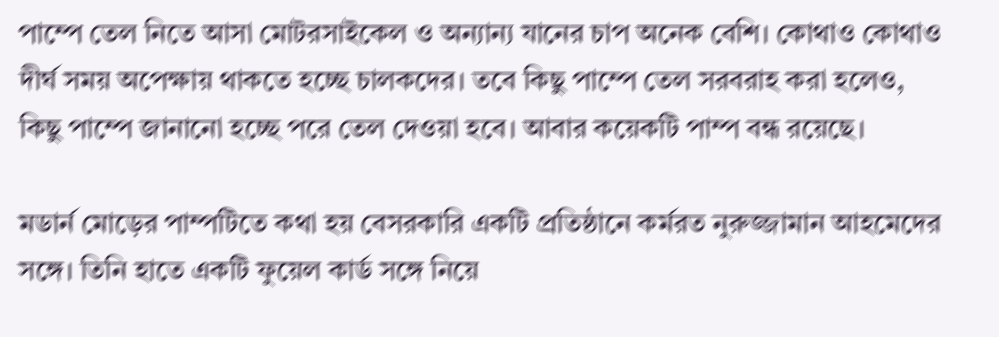পাম্পে তেল নিতে আসা মোটরসাইকেল ও অন্যান্য যানের চাপ অনেক বেশি। কোথাও কোথাও দীর্ঘ সময় অপেক্ষায় থাকতে হচ্ছে চালকদের। তবে কিছু পাম্পে তেল সরবরাহ করা হলেও, কিছু পাম্পে জানানো হচ্ছে পরে তেল দেওয়া হবে। আবার কয়েকটি পাম্প বন্ধ রয়েছে।

মডার্ন মোড়ের পাম্পটিতে কথা হয় বেসরকারি একটি প্রতিষ্ঠানে কর্মরত নুরুজ্জামান আহমেদের সঙ্গে। তিনি হাতে একটি ফুয়েল কার্ড সঙ্গে নিয়ে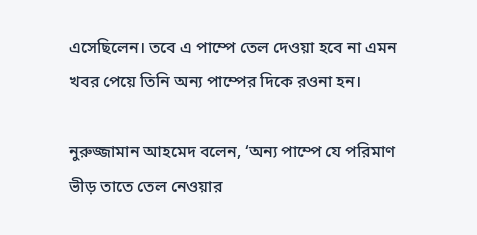এসেছিলেন। তবে এ পাম্পে তেল দেওয়া হবে না এমন খবর পেয়ে তিনি অন্য পাম্পের দিকে রওনা হন।

নুরুজ্জামান আহমেদ বলেন, ‘অন্য পাম্পে যে পরিমাণ ভীড় তাতে তেল নেওয়ার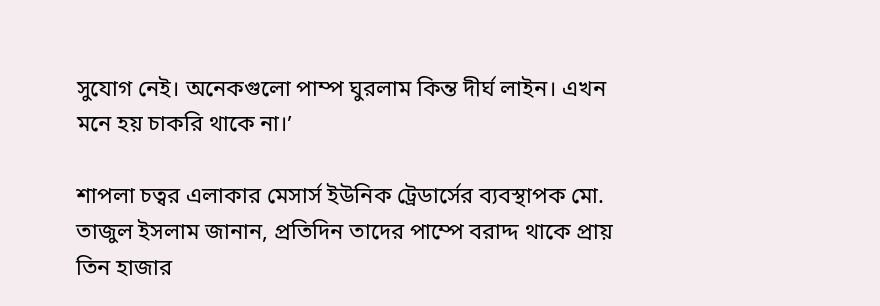সুযোগ নেই। অনেকগুলো পাম্প ঘুরলাম কিন্ত দীর্ঘ লাইন। এখন মনে হয় চাকরি থাকে না।’

শাপলা চত্বর এলাকার মেসার্স ইউনিক ট্রেডার্সের ব্যবস্থাপক মো. তাজুল ইসলাম জানান, প্রতিদিন তাদের পাম্পে বরাদ্দ থাকে প্রায় তিন হাজার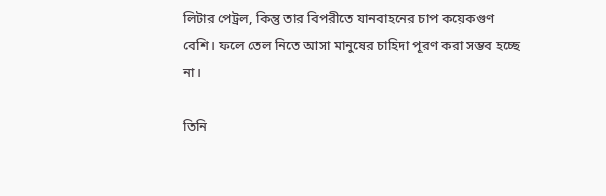লিটার পেট্রল, কিন্তু তার বিপরীতে যানবাহনের চাপ কয়েকগুণ বেশি। ফলে তেল নিতে আসা মানুষের চাহিদা পূরণ করা সম্ভব হচ্ছে না।

তিনি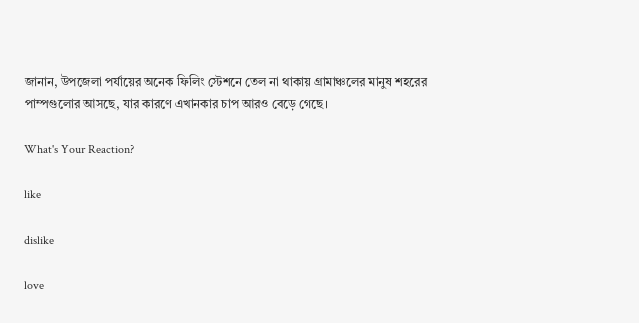জানান, উপজেলা পর্যায়ের অনেক ফিলিং স্টেশনে তেল না থাকায় গ্রামাঞ্চলের মানুষ শহরের পাম্পগুলোর আসছে, যার কারণে এখানকার চাপ আরও বেড়ে গেছে।

What's Your Reaction?

like

dislike

love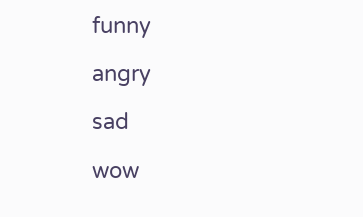funny

angry

sad

wow